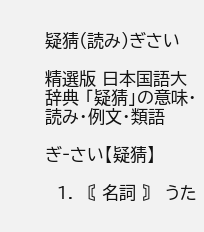疑猜(読み)ぎさい

精選版 日本国語大辞典 「疑猜」の意味・読み・例文・類語

ぎ‐さい【疑猜】

  1. 〘 名詞 〙 うた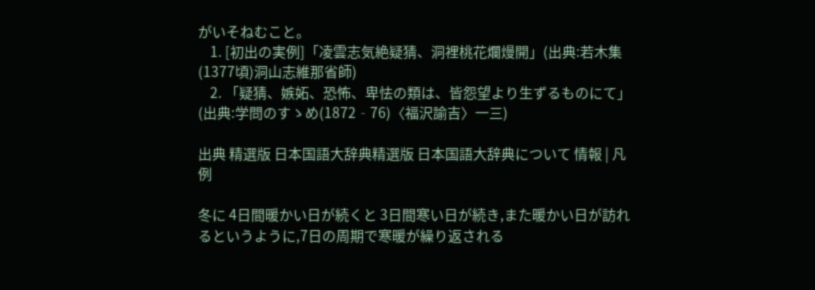がいそねむこと。
    1. [初出の実例]「凌雲志気絶疑猜、洞裡桃花爛熳開」(出典:若木集(1377頃)洞山志維那省師)
    2. 「疑猜、嫉妬、恐怖、卑怯の類は、皆怨望より生ずるものにて」(出典:学問のすゝめ(1872‐76)〈福沢諭吉〉一三)

出典 精選版 日本国語大辞典精選版 日本国語大辞典について 情報 | 凡例

冬に 4日間暖かい日が続くと 3日間寒い日が続き,また暖かい日が訪れるというように,7日の周期で寒暖が繰り返される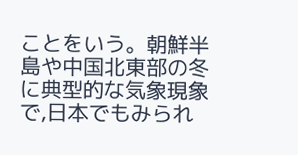ことをいう。朝鮮半島や中国北東部の冬に典型的な気象現象で,日本でもみられ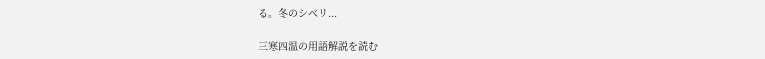る。冬のシベリ...

三寒四温の用語解説を読む